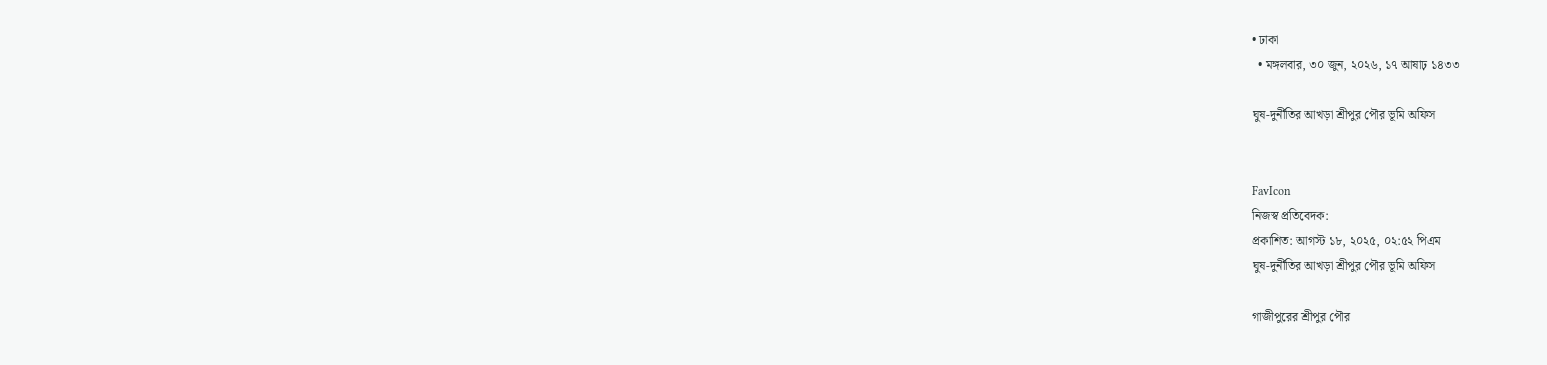• ঢাকা
  • মঙ্গলবার, ৩০ জুন, ২০২৬, ১৭ আষাঢ় ১৪৩৩

ঘুষ-দুর্নীতির আখড়া শ্রীপুর পৌর ভূমি অফিস


FavIcon
নিজস্ব প্রতিবেদক:
প্রকাশিত: আগস্ট ১৮, ২০২৫, ০২:৫২ পিএম
ঘুষ-দুর্নীতির আখড়া শ্রীপুর পৌর ভূমি অফিস

গাজীপুরের শ্রীপুর পৌর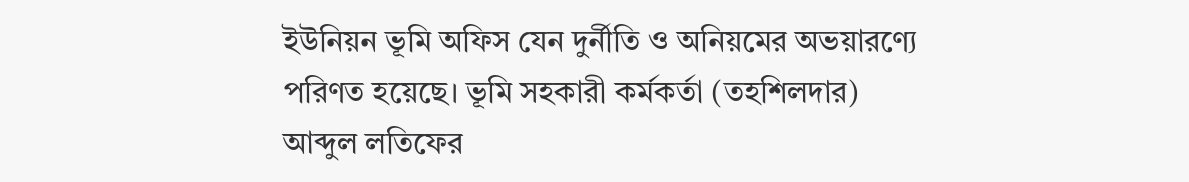ইউনিয়ন ভূমি অফিস যেন দুর্নীতি ও অনিয়মের অভয়ারণ্যে পরিণত হয়েছে। ভূমি সহকারী কর্মকর্তা (তহশিলদার) আব্দুল লতিফের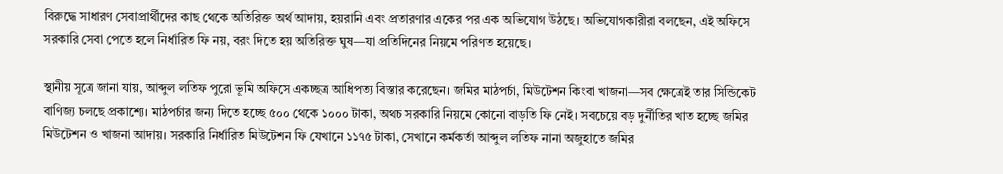বিরুদ্ধে সাধারণ সেবাপ্রার্থীদের কাছ থেকে অতিরিক্ত অর্থ আদায়, হয়রানি এবং প্রতারণার একের পর এক অভিযোগ উঠছে। অভিযোগকারীরা বলছেন, এই অফিসে সরকারি সেবা পেতে হলে নির্ধারিত ফি নয়, বরং দিতে হয় অতিরিক্ত ঘুষ—যা প্রতিদিনের নিয়মে পরিণত হয়েছে।

স্থানীয় সূত্রে জানা যায়, আব্দুল লতিফ পুরো ভূমি অফিসে একচ্ছত্র আধিপত্য বিস্তার করেছেন। জমির মাঠপর্চা, মিউটেশন কিংবা খাজনা—সব ক্ষেত্রেই তার সিন্ডিকেট বাণিজ্য চলছে প্রকাশ্যে। মাঠপর্চার জন্য দিতে হচ্ছে ৫০০ থেকে ১০০০ টাকা, অথচ সরকারি নিয়মে কোনো বাড়তি ফি নেই। সবচেয়ে বড় দুর্নীতির খাত হচ্ছে জমির মিউটেশন ও খাজনা আদায়। সরকারি নির্ধারিত মিউটেশন ফি যেখানে ১১৭৫ টাকা, সেখানে কর্মকর্তা আব্দুল লতিফ নানা অজুহাতে জমির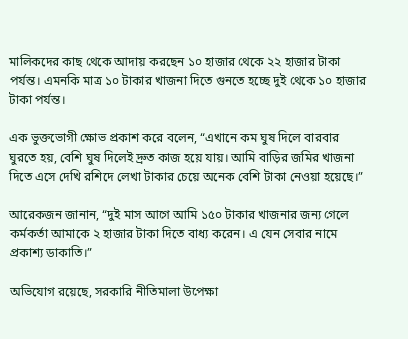মালিকদের কাছ থেকে আদায় করছেন ১০ হাজার থেকে ২২ হাজার টাকা পর্যন্ত। এমনকি মাত্র ১০ টাকার খাজনা দিতে গুনতে হচ্ছে দুই থেকে ১০ হাজার টাকা পর্যন্ত।

এক ভুক্তভোগী ক্ষোভ প্রকাশ করে বলেন, “এখানে কম ঘুষ দিলে বারবার ঘুরতে হয়, বেশি ঘুষ দিলেই দ্রুত কাজ হয়ে যায়। আমি বাড়ির জমির খাজনা দিতে এসে দেখি রশিদে লেখা টাকার চেয়ে অনেক বেশি টাকা নেওয়া হয়েছে।”

আরেকজন জানান, “দুই মাস আগে আমি ১৫০ টাকার খাজনার জন্য গেলে কর্মকর্তা আমাকে ২ হাজার টাকা দিতে বাধ্য করেন। এ যেন সেবার নামে প্রকাশ্য ডাকাতি।”

অভিযোগ রয়েছে, সরকারি নীতিমালা উপেক্ষা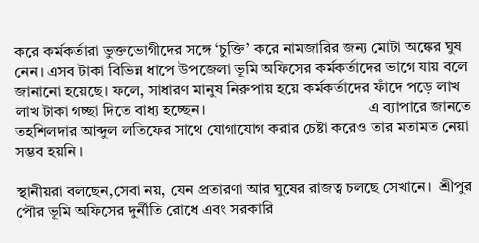করে কর্মকর্তারা ভুক্তভোগীদের সঙ্গে ‘চুক্তি’ করে নামজারির জন্য মোটা অঙ্কের ঘুষ নেন। এসব টাকা বিভিন্ন ধাপে উপজেলা ভূমি অফিসের কর্মকর্তাদের ভাগে যায় বলে জানানো হয়েছে। ফলে, সাধারণ মানুষ নিরুপায় হয়ে কর্মকর্তাদের ফাঁদে পড়ে লাখ লাখ টাকা গচ্ছা দিতে বাধ্য হচ্ছেন।                                          এ ব্যাপারে জানতে তহশিলদার আব্দুল লতিফের সাথে যোগাযোগ করার চেষ্টা করেও তার মতামত নেয়া সম্ভব হয়নি ।

স্থানীয়রা বলছেন,সেবা নয়, যেন প্রতারণা আর ঘুষের রাজত্ব চলছে সেখানে।  শ্রীপুর পৌর ভূমি অফিসের দুর্নীতি রোধে এবং সরকারি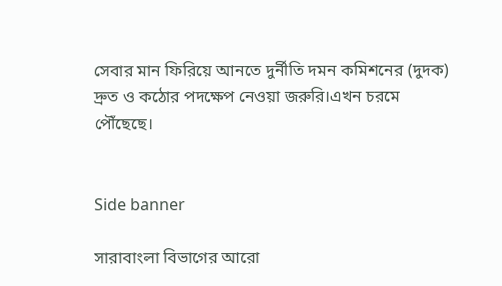সেবার মান ফিরিয়ে আনতে দুর্নীতি দমন কমিশনের (দুদক) দ্রুত ও কঠোর পদক্ষেপ নেওয়া জরুরি।এখন চরমে পৌঁছেছে।


Side banner

সারাবাংলা বিভাগের আরো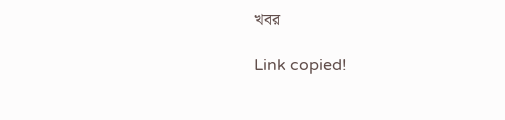খবর

Link copied!